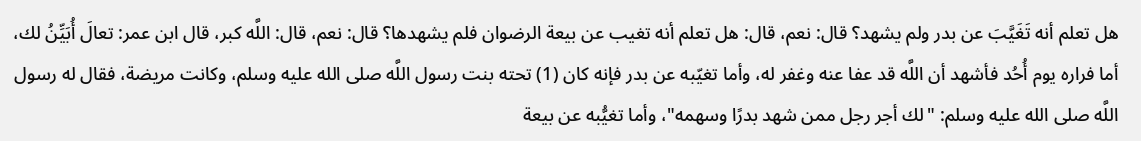هل تعلم أنه تَغَيَّبَ عن بدر ولم يشهد؟ قال: نعم، قال: هل تعلم أنه تغيب عن بيعة الرضوان فلم يشهدها؟ قال: نعم، قال: اللَّه كبر، قال ابن عمر: تعالَ أُبَيِّنُ لك، أما فراره يوم أُحُد فأشهد أن اللَّه قد عفا عنه وغفر له، وأما تغيّبه عن بدر فإنه كان (1) تحته بنت رسول اللَّه صلى الله عليه وسلم، وكانت مريضة، فقال له رسول اللَّه صلى الله عليه وسلم: "لك أجر رجل ممن شهد بدرًا وسهمه"، وأما تغيُّبه عن بيعة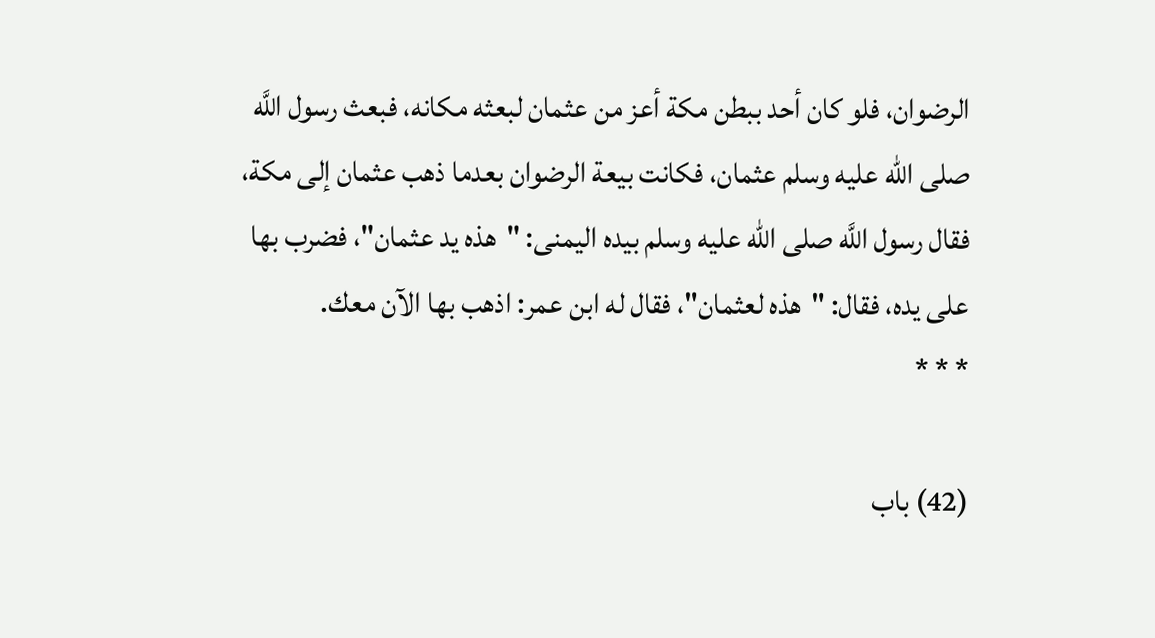الرضوان، فلو كان أحد ببطن مكة أعز من عثمان لبعثه مكانه، فبعث رسول اللَّه صلى الله عليه وسلم عثمان، فكانت بيعة الرضوان بعدما ذهب عثمان إلى مكة، فقال رسول اللَّه صلى الله عليه وسلم بيده اليمنى: "هذه يد عثمان"، فضرب بها على يده، فقال: "هذه لعثمان"، فقال له ابن عمر: اذهب بها الآن معك.
* * *

(42) باب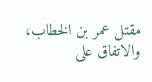مقتل عمر بن الخطاب، والاتفاق على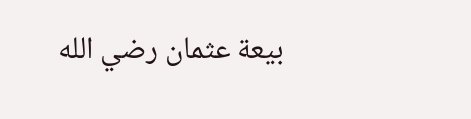بيعة عثمان رضي الله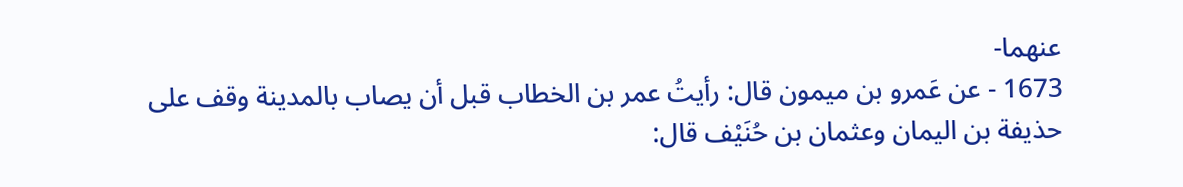عنهما-
1673 - عن عَمرو بن ميمون قال: رأيتُ عمر بن الخطاب قبل أن يصاب بالمدينة وقف على حذيفة بن اليمان وعثمان بن حُنَيْف قال: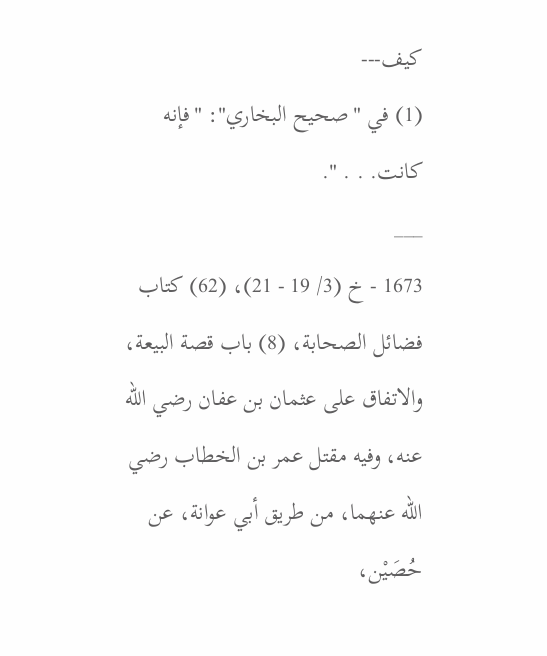كيف---
(1) في "صحيح البخاري": "فإنه كانت. . . ".
___
1673 - خ (3/ 19 - 21)، (62) كتاب فضائل الصحابة، (8) باب قصة البيعة، والاتفاق على عثمان بن عفان رضي الله عنه، وفيه مقتل عمر بن الخطاب رضي الله عنهما، من طريق أبي عوانة، عن حُصَيْن،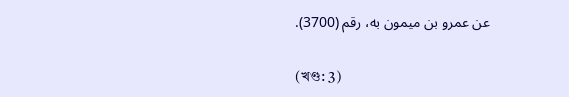عن عمرو بن ميمون به، رقم (3700).

(খণ্ড: 3)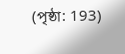(পৃষ্ঠা: 193)